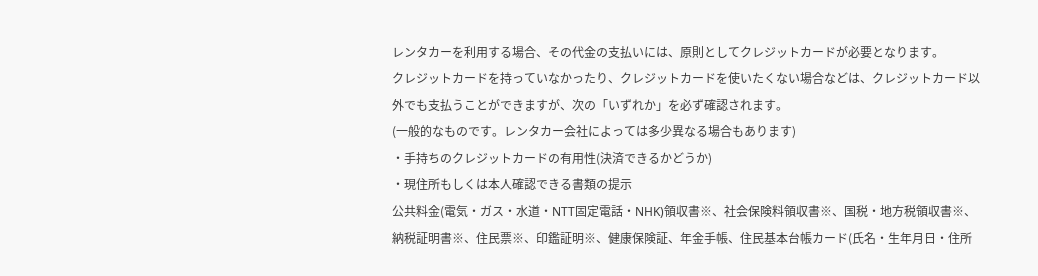レンタカーを利用する場合、その代金の支払いには、原則としてクレジットカードが必要となります。
クレジットカードを持っていなかったり、クレジットカードを使いたくない場合などは、クレジットカード以外でも支払うことができますが、次の「いずれか」を必ず確認されます。
(一般的なものです。レンタカー会社によっては多少異なる場合もあります)
・手持ちのクレジットカードの有用性(決済できるかどうか)
・現住所もしくは本人確認できる書類の提示
公共料金(電気・ガス・水道・NTT固定電話・NHK)領収書※、社会保険料領収書※、国税・地方税領収書※、納税証明書※、住民票※、印鑑証明※、健康保険証、年金手帳、住民基本台帳カード(氏名・生年月日・住所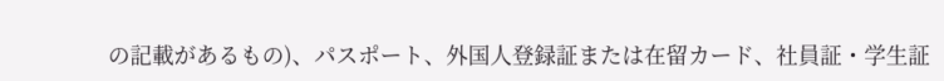の記載があるもの)、パスポート、外国人登録証または在留カード、社員証・学生証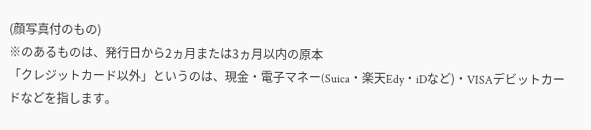(顔写真付のもの)
※のあるものは、発行日から2ヵ月または3ヵ月以内の原本
「クレジットカード以外」というのは、現金・電子マネー(Suica・楽天Edy・iDなど)・VISAデビットカードなどを指します。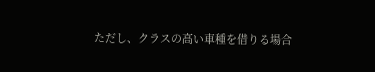ただし、クラスの高い車種を借りる場合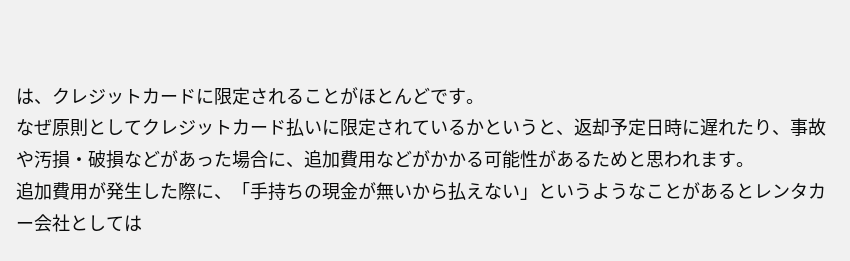は、クレジットカードに限定されることがほとんどです。
なぜ原則としてクレジットカード払いに限定されているかというと、返却予定日時に遅れたり、事故や汚損・破損などがあった場合に、追加費用などがかかる可能性があるためと思われます。
追加費用が発生した際に、「手持ちの現金が無いから払えない」というようなことがあるとレンタカー会社としては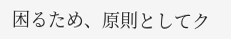困るため、原則としてク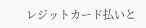レジットカード払いと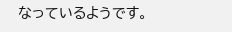なっているようです。